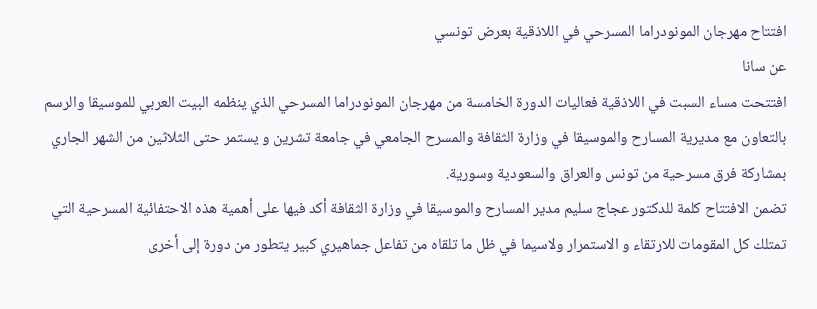افتتاح مهرجان المونودراما المسرحي في اللاذقية بعرض تونسي
عن سانا
افتتحت مساء السبت في اللاذقية فعاليات الدورة الخامسة من مهرجان المونودراما المسرحي الذي ينظمه البيت العربي للموسيقا والرسم بالتعاون مع مديرية المسارح والموسيقا في وزارة الثقافة والمسرح الجامعي في جامعة تشرين و يستمر حتى الثلاثين من الشهر الجاري بمشاركة فرق مسرحية من تونس والعراق والسعودية وسورية.
تضمن الافتتاح كلمة للدكتور عجاج سليم مدير المسارح والموسيقا في وزارة الثقافة أكد فيها على أهمية هذه الاحتفائية المسرحية التي تمتلك كل المقومات للارتقاء و الاستمرار ولاسيما في ظل ما تلقاه من تفاعل جماهيري كبير يتطور من دورة إلى أخرى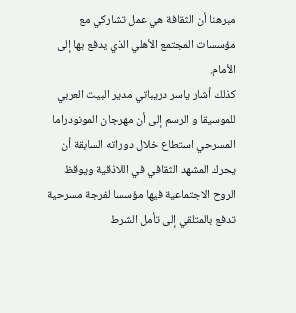مبرهنا أن الثقافة هي عمل تشاركي مع مؤسسات المجتمع الأهلي الذي يدفع بها إلى الأمام.
كذلك أشار ياسر دريباتي مدير البيت العربي للموسيقا و الرسم إلى أن مهرجان المونودراما المسرحي استطاع خلال دوراته السابقة أن يحرك المشهد الثقافي في اللاذقية ويوقظ الروح الاجتماعية فيها مؤسسا لفرجة مسرحية تدفع بالمتلقي إلى تأمل الشرط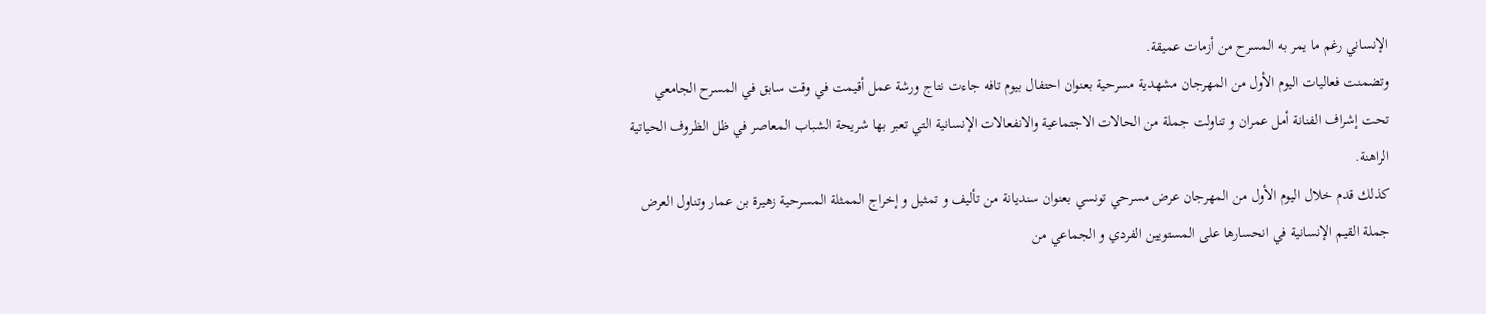الإنساني رغم ما يمر به المسرح من أزمات عميقة.
وتضمنت فعاليات اليوم الأول من المهرجان مشهدية مسرحية بعنوان احتفال بيوم تافه جاءت نتاج ورشة عمل أقيمت في وقت سابق في المسرح الجامعي تحت إشراف الفنانة أمل عمران و تناولت جملة من الحالات الاجتماعية والانفعالات الإنسانية التي تعبر بها شريحة الشباب المعاصر في ظل الظروف الحياتية الراهنة.
كذلك قدم خلال اليوم الأول من المهرجان عرض مسرحي تونسي بعنوان سنديانة من تأليف و تمثيل و إخراج الممثلة المسرحية زهيرة بن عمار وتناول العرض جملة القيم الإنسانية في انحسارها على المستويين الفردي و الجماعي من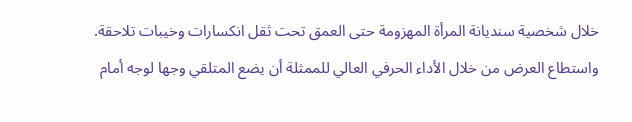خلال شخصية سنديانة المرأة المهزومة حتى العمق تحت ثقل انكسارات وخيبات تلاحقة.
واستطاع العرض من خلال الأداء الحرفي العالي للممثلة أن يضع المتلقي وجها لوجه أمام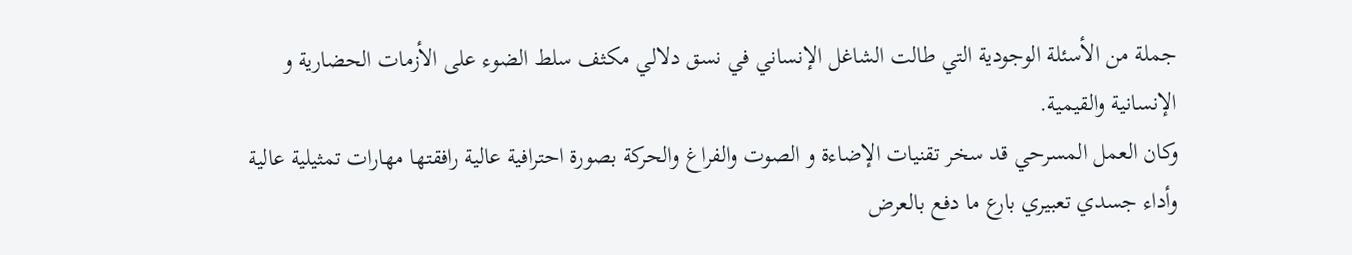جملة من الأسئلة الوجودية التي طالت الشاغل الإنساني في نسق دلالي مكثف سلط الضوء على الأزمات الحضارية و الإنسانية والقيمية.
وكان العمل المسرحي قد سخر تقنيات الإضاءة و الصوت والفراغ والحركة بصورة احترافية عالية رافقتها مهارات تمثيلية عالية وأداء جسدي تعبيري بارع ما دفع بالعرض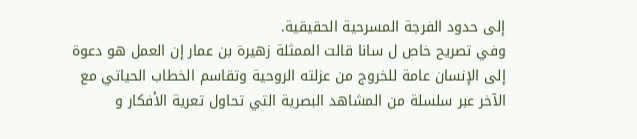إلى حدود الفرجة المسرحية الحقيقية.
وفي تصريح خاص ل سانا قالت الممثلة زهيرة بن عمار إن العمل هو دعوة إلى الإنسان عامة للخروج من عزلته الروحية وتقاسم الخطاب الحياتي مع الآخر عبر سلسلة من المشاهد البصرية التي تحاول تعرية الأفكار و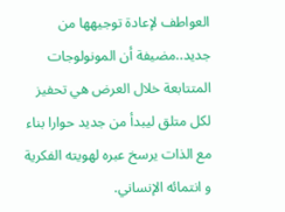العواطف لإعادة توجيهها من جديد..مضيفة أن المونولوجات المتتابعة خلال العرض هي تحفيز لكل متلق ليبدأ من جديد حوارا بناء مع الذات يرسخ عبره لهويته الفكرية و انتمائه الإنساني.